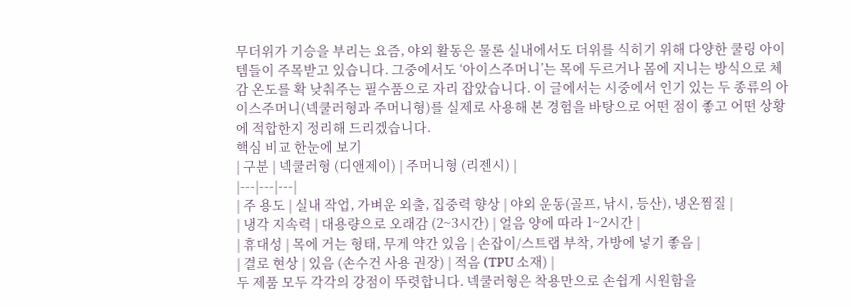무더위가 기승을 부리는 요즘, 야외 활동은 물론 실내에서도 더위를 식히기 위해 다양한 쿨링 아이템들이 주목받고 있습니다. 그중에서도 ‘아이스주머니’는 목에 두르거나 몸에 지니는 방식으로 체감 온도를 확 낮춰주는 필수품으로 자리 잡았습니다. 이 글에서는 시중에서 인기 있는 두 종류의 아이스주머니(넥쿨러형과 주머니형)를 실제로 사용해 본 경험을 바탕으로 어떤 점이 좋고 어떤 상황에 적합한지 정리해 드리겠습니다.
핵심 비교 한눈에 보기
| 구분 | 넥쿨러형 (디앤제이) | 주머니형 (리젠시) |
|---|---|---|
| 주 용도 | 실내 작업, 가벼운 외출, 집중력 향상 | 야외 운동(골프, 낚시, 등산), 냉온찜질 |
| 냉각 지속력 | 대용량으로 오래감 (2~3시간) | 얼음 양에 따라 1~2시간 |
| 휴대성 | 목에 거는 형태, 무게 약간 있음 | 손잡이/스트랩 부착, 가방에 넣기 좋음 |
| 결로 현상 | 있음 (손수건 사용 권장) | 적음 (TPU 소재) |
두 제품 모두 각각의 강점이 뚜렷합니다. 넥쿨러형은 착용만으로 손쉽게 시원함을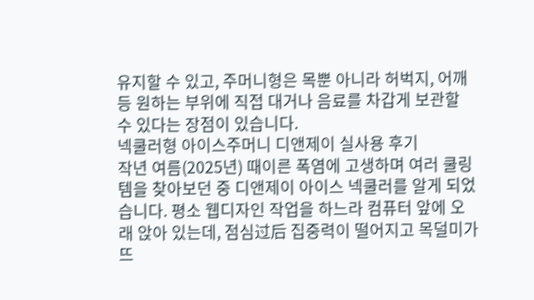유지할 수 있고, 주머니형은 목뿐 아니라 허벅지, 어깨 등 원하는 부위에 직접 대거나 음료를 차갑게 보관할 수 있다는 장점이 있습니다.
넥쿨러형 아이스주머니 디앤제이 실사용 후기
작년 여름(2025년) 때이른 폭염에 고생하며 여러 쿨링템을 찾아보던 중 디앤제이 아이스 넥쿨러를 알게 되었습니다. 평소 웹디자인 작업을 하느라 컴퓨터 앞에 오래 앉아 있는데, 점심过后 집중력이 떨어지고 목덜미가 뜨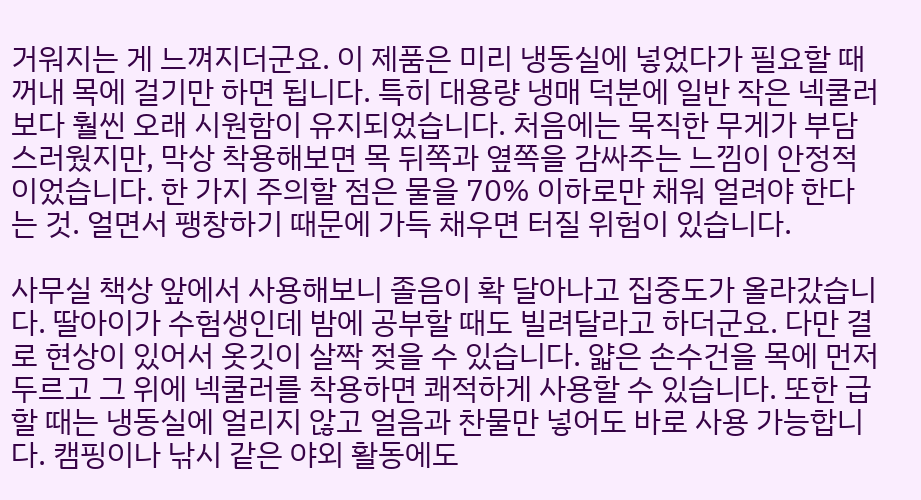거워지는 게 느껴지더군요. 이 제품은 미리 냉동실에 넣었다가 필요할 때 꺼내 목에 걸기만 하면 됩니다. 특히 대용량 냉매 덕분에 일반 작은 넥쿨러보다 훨씬 오래 시원함이 유지되었습니다. 처음에는 묵직한 무게가 부담스러웠지만, 막상 착용해보면 목 뒤쪽과 옆쪽을 감싸주는 느낌이 안정적이었습니다. 한 가지 주의할 점은 물을 70% 이하로만 채워 얼려야 한다는 것. 얼면서 팽창하기 때문에 가득 채우면 터질 위험이 있습니다.

사무실 책상 앞에서 사용해보니 졸음이 확 달아나고 집중도가 올라갔습니다. 딸아이가 수험생인데 밤에 공부할 때도 빌려달라고 하더군요. 다만 결로 현상이 있어서 옷깃이 살짝 젖을 수 있습니다. 얇은 손수건을 목에 먼저 두르고 그 위에 넥쿨러를 착용하면 쾌적하게 사용할 수 있습니다. 또한 급할 때는 냉동실에 얼리지 않고 얼음과 찬물만 넣어도 바로 사용 가능합니다. 캠핑이나 낚시 같은 야외 활동에도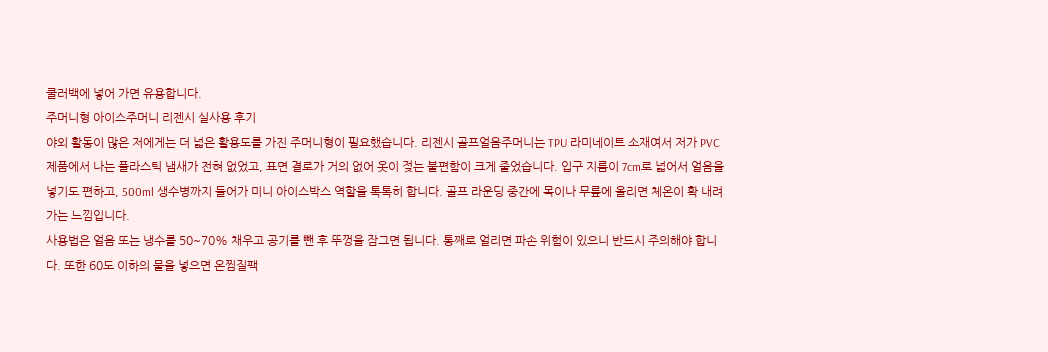쿨러백에 넣어 가면 유용합니다.
주머니형 아이스주머니 리젠시 실사용 후기
야외 활동이 많은 저에게는 더 넓은 활용도를 가진 주머니형이 필요했습니다. 리젠시 골프얼음주머니는 TPU 라미네이트 소재여서 저가 PVC 제품에서 나는 플라스틱 냄새가 전혀 없었고, 표면 결로가 거의 없어 옷이 젖는 불편함이 크게 줄었습니다. 입구 지름이 7cm로 넓어서 얼음을 넣기도 편하고, 500ml 생수병까지 들어가 미니 아이스박스 역할을 톡톡히 합니다. 골프 라운딩 중간에 목이나 무릎에 올리면 체온이 확 내려가는 느낌입니다.
사용법은 얼음 또는 냉수를 50~70% 채우고 공기를 뺀 후 뚜껑을 잠그면 됩니다. 통째로 얼리면 파손 위험이 있으니 반드시 주의해야 합니다. 또한 60도 이하의 물을 넣으면 온찜질팩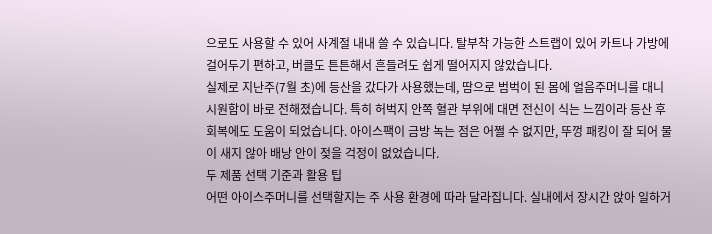으로도 사용할 수 있어 사계절 내내 쓸 수 있습니다. 탈부착 가능한 스트랩이 있어 카트나 가방에 걸어두기 편하고, 버클도 튼튼해서 흔들려도 쉽게 떨어지지 않았습니다.
실제로 지난주(7월 초)에 등산을 갔다가 사용했는데, 땀으로 범벅이 된 몸에 얼음주머니를 대니 시원함이 바로 전해졌습니다. 특히 허벅지 안쪽 혈관 부위에 대면 전신이 식는 느낌이라 등산 후 회복에도 도움이 되었습니다. 아이스팩이 금방 녹는 점은 어쩔 수 없지만, 뚜껑 패킹이 잘 되어 물이 새지 않아 배낭 안이 젖을 걱정이 없었습니다.
두 제품 선택 기준과 활용 팁
어떤 아이스주머니를 선택할지는 주 사용 환경에 따라 달라집니다. 실내에서 장시간 앉아 일하거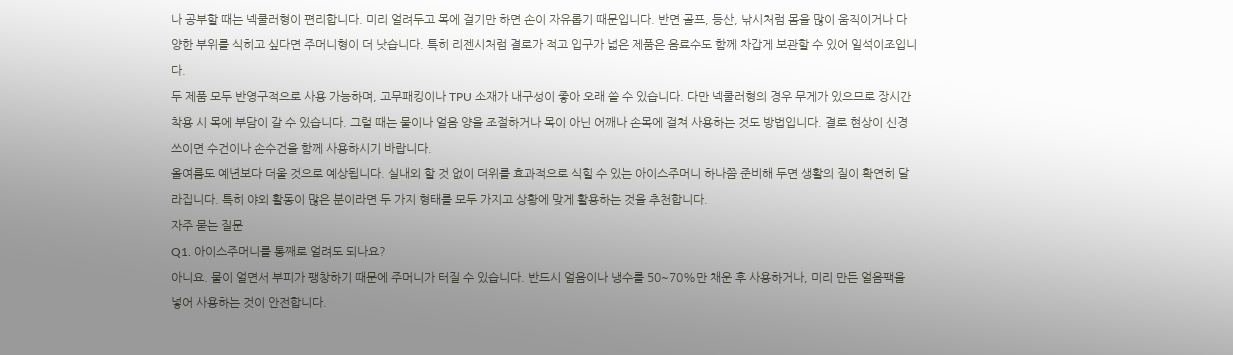나 공부할 때는 넥쿨러형이 편리합니다. 미리 얼려두고 목에 걸기만 하면 손이 자유롭기 때문입니다. 반면 골프, 등산, 낚시처럼 몸을 많이 움직이거나 다양한 부위를 식히고 싶다면 주머니형이 더 낫습니다. 특히 리젠시처럼 결로가 적고 입구가 넓은 제품은 음료수도 함께 차갑게 보관할 수 있어 일석이조입니다.
두 제품 모두 반영구적으로 사용 가능하며, 고무패킹이나 TPU 소재가 내구성이 좋아 오래 쓸 수 있습니다. 다만 넥쿨러형의 경우 무게가 있으므로 장시간 착용 시 목에 부담이 갈 수 있습니다. 그럴 때는 물이나 얼음 양을 조절하거나 목이 아닌 어깨나 손목에 걸쳐 사용하는 것도 방법입니다. 결로 현상이 신경 쓰이면 수건이나 손수건을 함께 사용하시기 바랍니다.
올여름도 예년보다 더울 것으로 예상됩니다. 실내외 할 것 없이 더위를 효과적으로 식힐 수 있는 아이스주머니 하나쯤 준비해 두면 생활의 질이 확연히 달라집니다. 특히 야외 활동이 많은 분이라면 두 가지 형태를 모두 가지고 상황에 맞게 활용하는 것을 추천합니다.
자주 묻는 질문
Q1. 아이스주머니를 통째로 얼려도 되나요?
아니요. 물이 얼면서 부피가 팽창하기 때문에 주머니가 터질 수 있습니다. 반드시 얼음이나 냉수를 50~70%만 채운 후 사용하거나, 미리 만든 얼음팩을 넣어 사용하는 것이 안전합니다.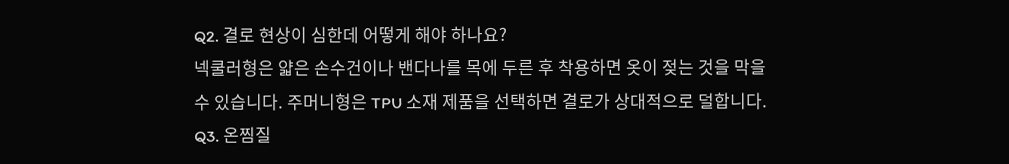Q2. 결로 현상이 심한데 어떻게 해야 하나요?
넥쿨러형은 얇은 손수건이나 밴다나를 목에 두른 후 착용하면 옷이 젖는 것을 막을 수 있습니다. 주머니형은 TPU 소재 제품을 선택하면 결로가 상대적으로 덜합니다.
Q3. 온찜질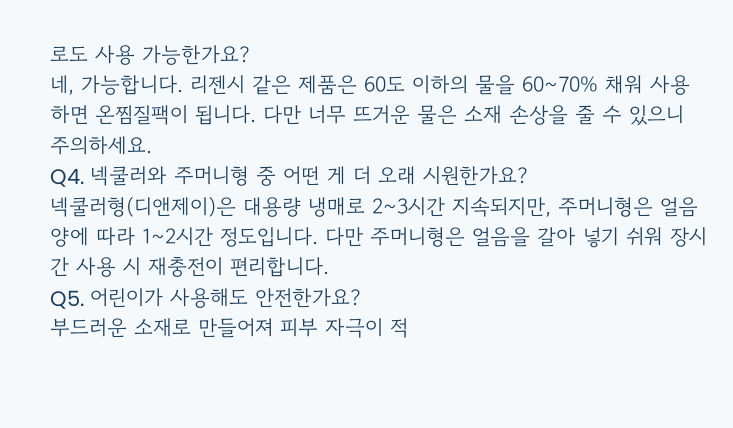로도 사용 가능한가요?
네, 가능합니다. 리젠시 같은 제품은 60도 이하의 물을 60~70% 채워 사용하면 온찜질팩이 됩니다. 다만 너무 뜨거운 물은 소재 손상을 줄 수 있으니 주의하세요.
Q4. 넥쿨러와 주머니형 중 어떤 게 더 오래 시원한가요?
넥쿨러형(디앤제이)은 대용량 냉매로 2~3시간 지속되지만, 주머니형은 얼음 양에 따라 1~2시간 정도입니다. 다만 주머니형은 얼음을 갈아 넣기 쉬워 장시간 사용 시 재충전이 편리합니다.
Q5. 어린이가 사용해도 안전한가요?
부드러운 소재로 만들어져 피부 자극이 적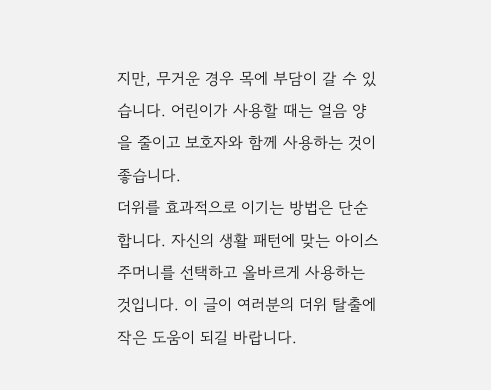지만, 무거운 경우 목에 부담이 갈 수 있습니다. 어린이가 사용할 때는 얼음 양을 줄이고 보호자와 함께 사용하는 것이 좋습니다.
더위를 효과적으로 이기는 방법은 단순합니다. 자신의 생활 패턴에 맞는 아이스주머니를 선택하고 올바르게 사용하는 것입니다. 이 글이 여러분의 더위 탈출에 작은 도움이 되길 바랍니다.